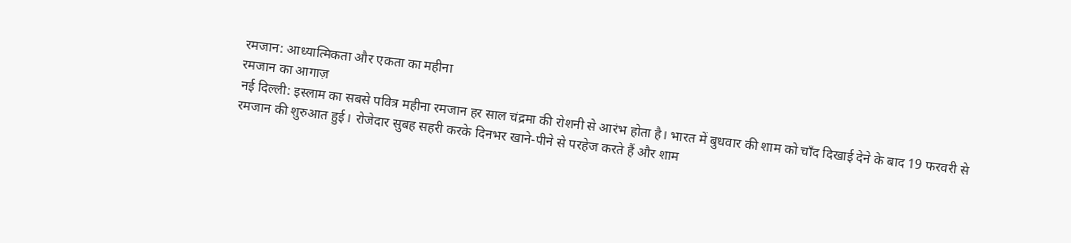रमजान: आध्यात्मिकता और एकता का महीना
रमजान का आगाज़
नई दिल्ली: इस्लाम का सबसे पवित्र महीना रमजान हर साल चंद्रमा की रोशनी से आरंभ होता है। भारत में बुधवार की शाम को चाँद दिखाई देने के बाद 19 फरवरी से रमजान की शुरुआत हुई। रोजेदार सुबह सहरी करके दिनभर खाने-पीने से परहेज करते हैं और शाम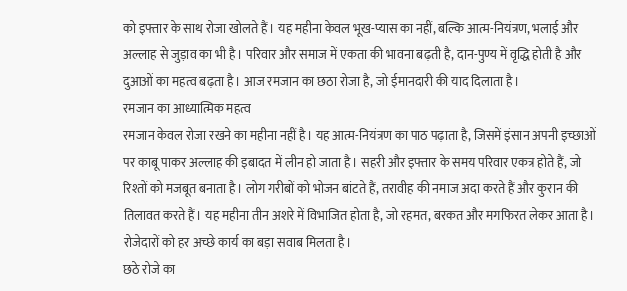को इफ्तार के साथ रोजा खोलते हैं। यह महीना केवल भूख-प्यास का नहीं, बल्कि आत्म-नियंत्रण, भलाई और अल्लाह से जुड़ाव का भी है। परिवार और समाज में एकता की भावना बढ़ती है, दान-पुण्य में वृद्धि होती है और दुआओं का महत्व बढ़ता है। आज रमजान का छठा रोजा है, जो ईमानदारी की याद दिलाता है।
रमजान का आध्यात्मिक महत्व
रमजान केवल रोजा रखने का महीना नहीं है। यह आत्म-नियंत्रण का पाठ पढ़ाता है, जिसमें इंसान अपनी इच्छाओं पर काबू पाकर अल्लाह की इबादत में लीन हो जाता है। सहरी और इफ्तार के समय परिवार एकत्र होते हैं, जो रिश्तों को मजबूत बनाता है। लोग गरीबों को भोजन बांटते हैं, तरावीह की नमाज अदा करते हैं और कुरान की तिलावत करते हैं। यह महीना तीन अशरे में विभाजित होता है, जो रहमत, बरकत और मगफिरत लेकर आता है। रोजेदारों को हर अच्छे कार्य का बड़ा सवाब मिलता है।
छठे रोजे का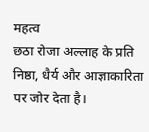महत्व
छठा रोजा अल्लाह के प्रति निष्ठा, धैर्य और आज्ञाकारिता पर जोर देता है।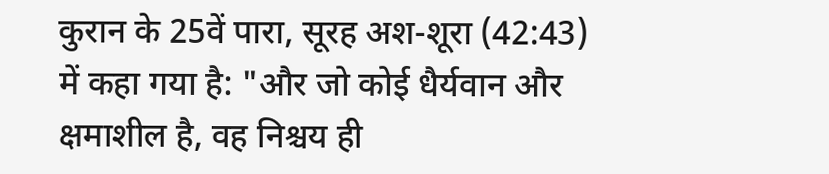कुरान के 25वें पारा, सूरह अश-शूरा (42:43) में कहा गया है: "और जो कोई धैर्यवान और क्षमाशील है, वह निश्चय ही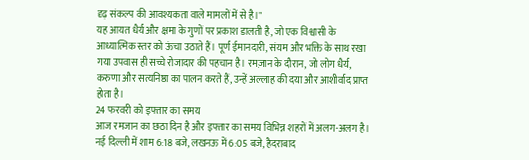दृढ़ संकल्प की आवश्यकता वाले मामलों में से है।"
यह आयत धैर्य और क्षमा के गुणों पर प्रकाश डालती है, जो एक विश्वासी के आध्यात्मिक स्तर को ऊंचा उठाते हैं। पूर्ण ईमानदारी, संयम और भक्ति के साथ रखा गया उपवास ही सच्चे रोजादार की पहचान है। रमज़ान के दौरान, जो लोग धैर्य, करुणा और सत्यनिष्ठा का पालन करते हैं, उन्हें अल्लाह की दया और आशीर्वाद प्राप्त होता है।
24 फरवरी को इफ्तार का समय
आज रमजान का छठा दिन है और इफ्तार का समय विभिन्न शहरों में अलग-अलग है। नई दिल्ली में शाम 6:18 बजे, लखनऊ में 6:05 बजे, हैदराबाद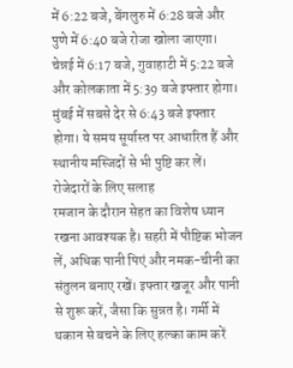में 6:22 बजे, बेंगलुरु में 6:28 बजे और पुणे में 6:40 बजे रोजा खोला जाएगा। चेन्नई में 6:17 बजे, गुवाहाटी में 5:22 बजे और कोलकाता में 5:39 बजे इफ्तार होगा। मुंबई में सबसे देर से 6:43 बजे इफ्तार होगा। ये समय सूर्यास्त पर आधारित हैं और स्थानीय मस्जिदों से भी पुष्टि कर लें।
रोजेदारों के लिए सलाह
रमजान के दौरान सेहत का विशेष ध्यान रखना आवश्यक है। सहरी में पौष्टिक भोजन लें, अधिक पानी पिएं और नमक-चीनी का संतुलन बनाए रखें। इफ्तार खजूर और पानी से शुरू करें, जैसा कि सुन्नत है। गर्मी में थकान से बचने के लिए हल्का काम करें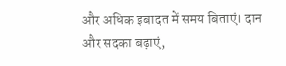और अधिक इबादत में समय बिताएं। दान और सदका बढ़ाएं,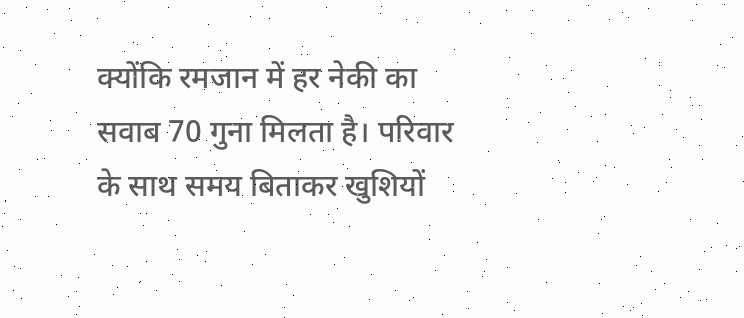क्योंकि रमजान में हर नेकी का सवाब 70 गुना मिलता है। परिवार के साथ समय बिताकर खुशियों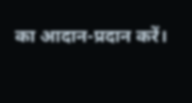का आदान-प्रदान करें।